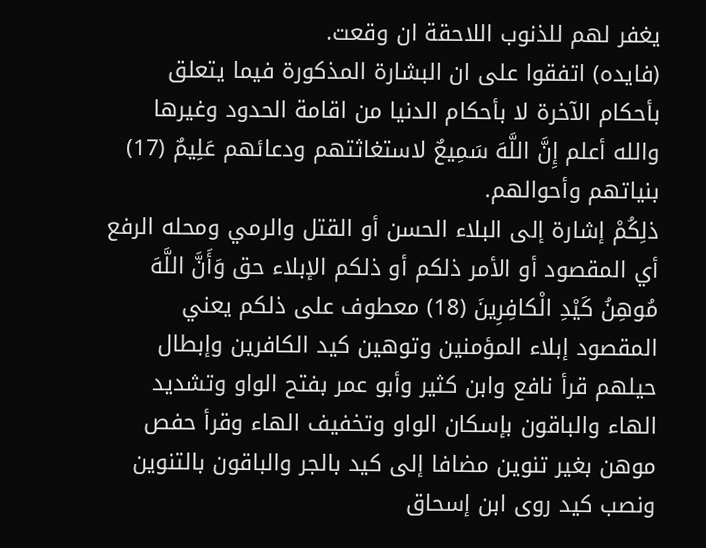يغفر لهم للذنوب اللاحقة ان وقعت.
(فايده) اتفقوا على ان البشارة المذكورة فيما يتعلق بأحكام الآخرة لا بأحكام الدنيا من اقامة الحدود وغيرها والله أعلم إِنَّ اللَّهَ سَمِيعٌ لاستغاثتهم ودعائهم عَلِيمٌ (17) بنياتهم وأحوالهم.
ذلِكُمْ إشارة إلى البلاء الحسن أو القتل والرمي ومحله الرفع أي المقصود أو الأمر ذلكم أو ذلكم الإبلاء حق وَأَنَّ اللَّهَ مُوهِنُ كَيْدِ الْكافِرِينَ (18) معطوف على ذلكم يعني المقصود إبلاء المؤمنين وتوهين كيد الكافرين وإبطال حيلهم قرأ نافع وابن كثير وأبو عمر بفتح الواو وتشديد الهاء والباقون بإسكان الواو وتخفيف الهاء وقرأ حفص موهن بغير تنوين مضافا إلى كيد بالجر والباقون بالتنوين ونصب كيد روى ابن إسحاق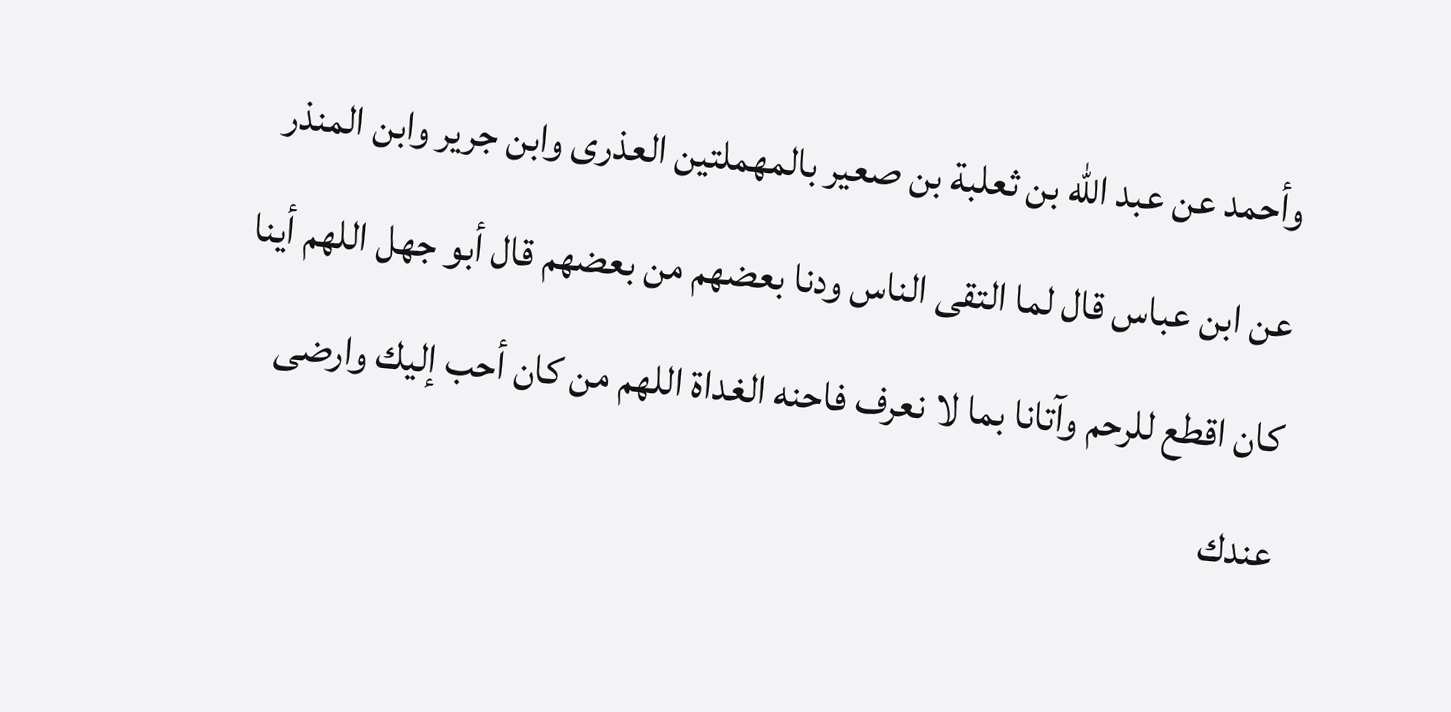وأحمد عن عبد الله بن ثعلبة بن صعير بالمهملتين العذرى وابن جرير وابن المنذر عن ابن عباس قال لما التقى الناس ودنا بعضهم من بعضهم قال أبو جهل اللهم أينا كان اقطع للرحم وآتانا بما لا نعرف فاحنه الغداة اللهم من كان أحب إليك وارضى عندك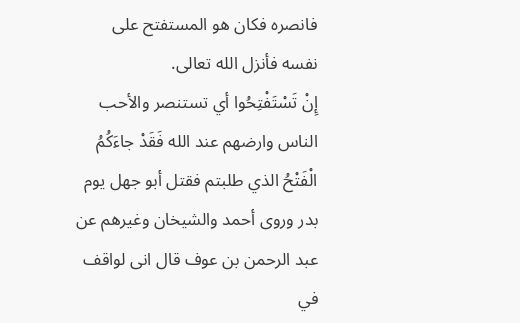فانصره فكان هو المستفتح على نفسه فأنزل الله تعالى.
إِنْ تَسْتَفْتِحُوا أي تستنصر والأحب الناس وارضهم عند الله فَقَدْ جاءَكُمُ الْفَتْحُ الذي طلبتم فقتل أبو جهل يوم بدر وروى أحمد والشيخان وغيرهم عن عبد الرحمن بن عوف قال انى لواقف في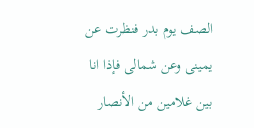الصف يوم بدر فنظرت عن يمينى وعن شمالى فإذا انا بين غلامين من الأنصار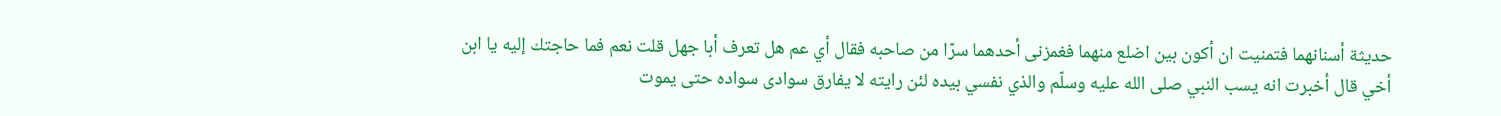حديثة أسنانهما فتمنيت ان أكون بين اضلع منهما فغمزنى أحدهما سرّا من صاحبه فقال أي عم هل تعرف أبا جهل قلت نعم فما حاجتك إليه يا ابن أخي قال أخبرت انه يسب النبي صلى الله عليه وسلّم والذي نفسي بيده لئن رايته لا يفارق سوادى سواده حتى يموت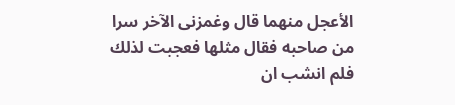الأعجل منهما قال وغمزنى الآخر سرا من صاحبه فقال مثلها فعجبت لذلك فلم انشب ان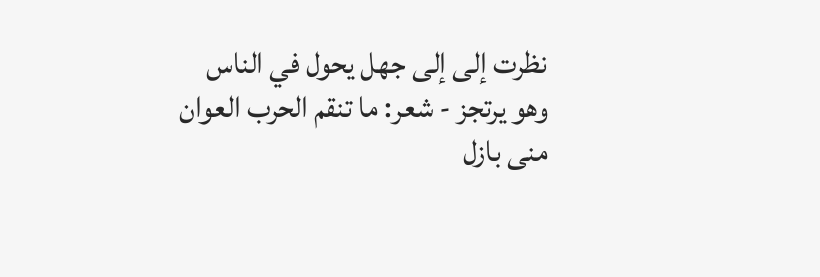نظرت إلى إلى جهل يحول في الناس وهو يرتجز - شعر: ما تنقم الحرب العوان منى بازل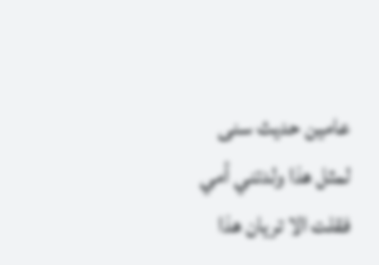عامين حديث سنى لمثل هذا ولدتني أمي فقلت الا تريان هذا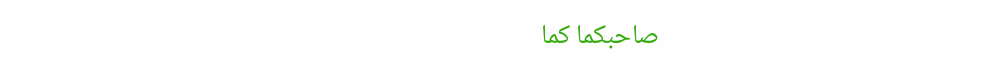صاحبكما كما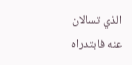الذي تسالان عنه فابتدراه